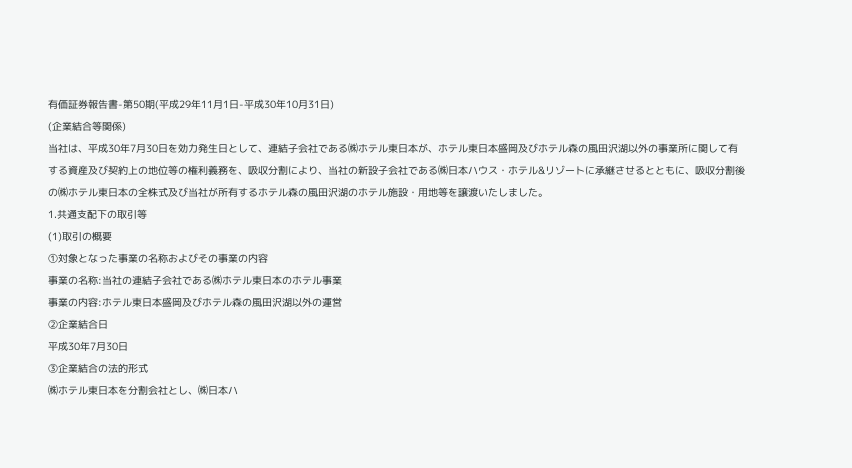有価証券報告書-第50期(平成29年11月1日-平成30年10月31日)
(企業結合等関係)
当社は、平成30年7月30日を効力発生日として、連結子会社である㈱ホテル東日本が、ホテル東日本盛岡及びホテル森の風田沢湖以外の事業所に関して有する資産及び契約上の地位等の権利義務を、吸収分割により、当社の新設子会社である㈱日本ハウス・ホテル&リゾートに承継させるとともに、吸収分割後の㈱ホテル東日本の全株式及び当社が所有するホテル森の風田沢湖のホテル施設・用地等を譲渡いたしました。
1.共通支配下の取引等
(1)取引の概要
①対象となった事業の名称およびその事業の内容
事業の名称:当社の連結子会社である㈱ホテル東日本のホテル事業
事業の内容:ホテル東日本盛岡及びホテル森の風田沢湖以外の運営
②企業結合日
平成30年7月30日
③企業結合の法的形式
㈱ホテル東日本を分割会社とし、㈱日本ハ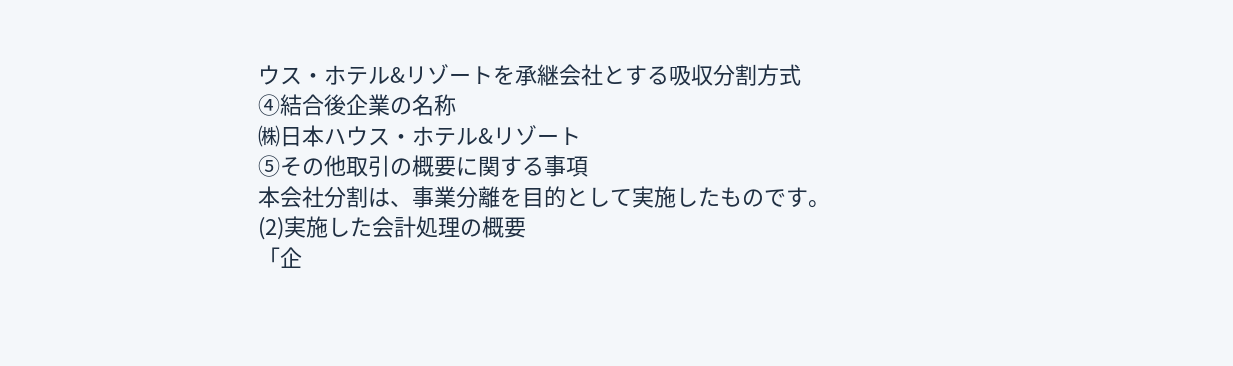ウス・ホテル&リゾートを承継会社とする吸収分割方式
④結合後企業の名称
㈱日本ハウス・ホテル&リゾート
⑤その他取引の概要に関する事項
本会社分割は、事業分離を目的として実施したものです。
(2)実施した会計処理の概要
「企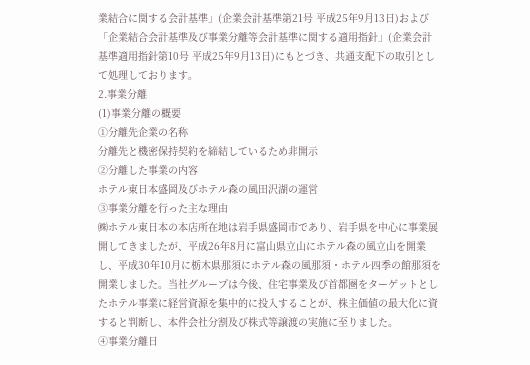業結合に関する会計基準」(企業会計基準第21号 平成25年9月13日)および「企業結合会計基準及び事業分離等会計基準に関する適用指針」(企業会計基準適用指針第10号 平成25年9月13日)にもとづき、共通支配下の取引として処理しております。
2.事業分離
(1)事業分離の概要
①分離先企業の名称
分離先と機密保持契約を締結しているため非開示
②分離した事業の内容
ホテル東日本盛岡及びホテル森の風田沢湖の運営
③事業分離を行った主な理由
㈱ホテル東日本の本店所在地は岩手県盛岡市であり、岩手県を中心に事業展開してきましたが、平成26年8月に富山県立山にホテル森の風立山を開業し、平成30年10月に栃木県那須にホテル森の風那須・ホテル四季の館那須を開業しました。当社グループは今後、住宅事業及び首都圏をターゲットとしたホテル事業に経営資源を集中的に投入することが、株主価値の最大化に資すると判断し、本件会社分割及び株式等譲渡の実施に至りました。
④事業分離日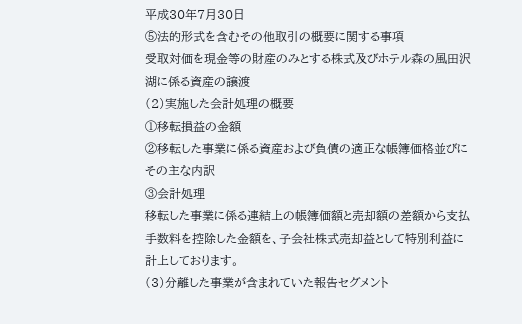平成30年7月30日
⑤法的形式を含むその他取引の概要に関する事項
受取対価を現金等の財産のみとする株式及びホテル森の風田沢湖に係る資産の譲渡
(2)実施した会計処理の概要
①移転損益の金額
②移転した事業に係る資産および負債の適正な帳簿価格並びにその主な内訳
③会計処理
移転した事業に係る連結上の帳簿価額と売却額の差額から支払手数料を控除した金額を、子会社株式売却益として特別利益に計上しております。
(3)分離した事業が含まれていた報告セグメント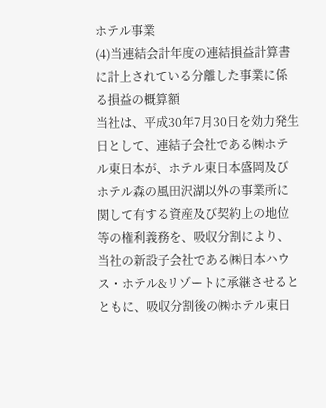ホテル事業
(4)当連結会計年度の連結損益計算書に計上されている分離した事業に係る損益の概算額
当社は、平成30年7月30日を効力発生日として、連結子会社である㈱ホテル東日本が、ホテル東日本盛岡及びホテル森の風田沢湖以外の事業所に関して有する資産及び契約上の地位等の権利義務を、吸収分割により、当社の新設子会社である㈱日本ハウス・ホテル&リゾートに承継させるとともに、吸収分割後の㈱ホテル東日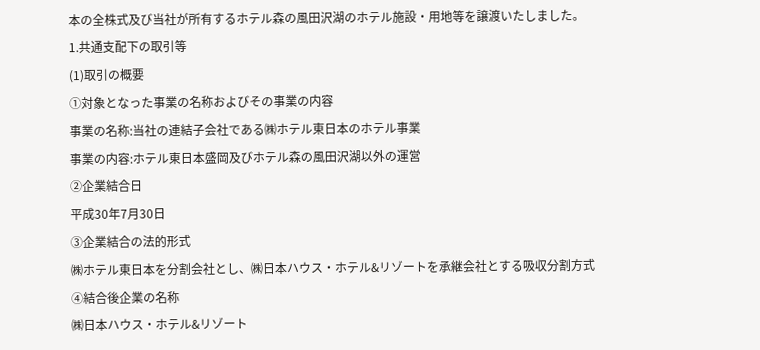本の全株式及び当社が所有するホテル森の風田沢湖のホテル施設・用地等を譲渡いたしました。
1.共通支配下の取引等
(1)取引の概要
①対象となった事業の名称およびその事業の内容
事業の名称:当社の連結子会社である㈱ホテル東日本のホテル事業
事業の内容:ホテル東日本盛岡及びホテル森の風田沢湖以外の運営
②企業結合日
平成30年7月30日
③企業結合の法的形式
㈱ホテル東日本を分割会社とし、㈱日本ハウス・ホテル&リゾートを承継会社とする吸収分割方式
④結合後企業の名称
㈱日本ハウス・ホテル&リゾート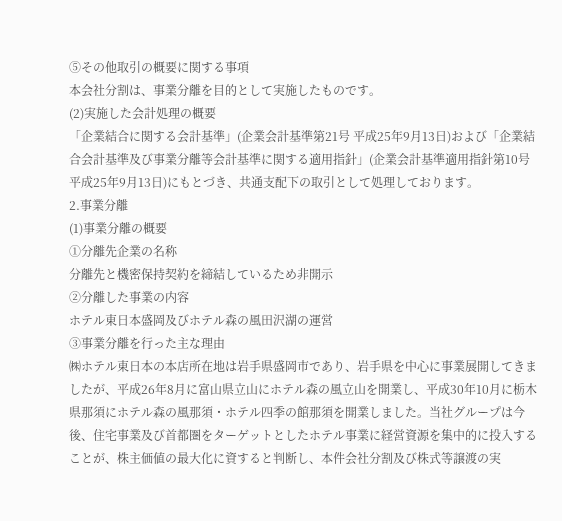⑤その他取引の概要に関する事項
本会社分割は、事業分離を目的として実施したものです。
(2)実施した会計処理の概要
「企業結合に関する会計基準」(企業会計基準第21号 平成25年9月13日)および「企業結合会計基準及び事業分離等会計基準に関する適用指針」(企業会計基準適用指針第10号 平成25年9月13日)にもとづき、共通支配下の取引として処理しております。
2.事業分離
(1)事業分離の概要
①分離先企業の名称
分離先と機密保持契約を締結しているため非開示
②分離した事業の内容
ホテル東日本盛岡及びホテル森の風田沢湖の運営
③事業分離を行った主な理由
㈱ホテル東日本の本店所在地は岩手県盛岡市であり、岩手県を中心に事業展開してきましたが、平成26年8月に富山県立山にホテル森の風立山を開業し、平成30年10月に栃木県那須にホテル森の風那須・ホテル四季の館那須を開業しました。当社グループは今後、住宅事業及び首都圏をターゲットとしたホテル事業に経営資源を集中的に投入することが、株主価値の最大化に資すると判断し、本件会社分割及び株式等譲渡の実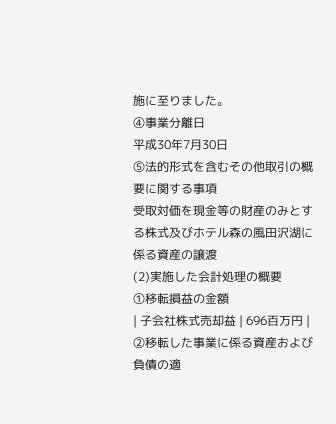施に至りました。
④事業分離日
平成30年7月30日
⑤法的形式を含むその他取引の概要に関する事項
受取対価を現金等の財産のみとする株式及びホテル森の風田沢湖に係る資産の譲渡
(2)実施した会計処理の概要
①移転損益の金額
| 子会社株式売却益 | 696百万円 |
②移転した事業に係る資産および負債の適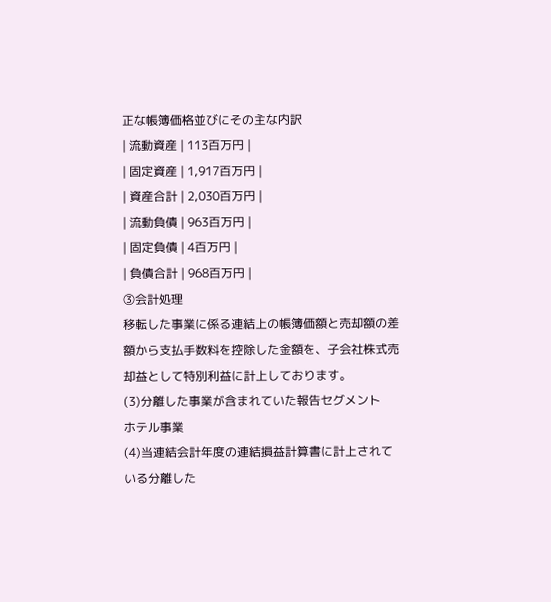正な帳簿価格並びにその主な内訳
| 流動資産 | 113百万円 |
| 固定資産 | 1,917百万円 |
| 資産合計 | 2,030百万円 |
| 流動負債 | 963百万円 |
| 固定負債 | 4百万円 |
| 負債合計 | 968百万円 |
③会計処理
移転した事業に係る連結上の帳簿価額と売却額の差額から支払手数料を控除した金額を、子会社株式売却益として特別利益に計上しております。
(3)分離した事業が含まれていた報告セグメント
ホテル事業
(4)当連結会計年度の連結損益計算書に計上されている分離した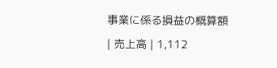事業に係る損益の概算額
| 売上高 | 1,112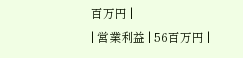百万円 |
| 営業利益 | 56百万円 |